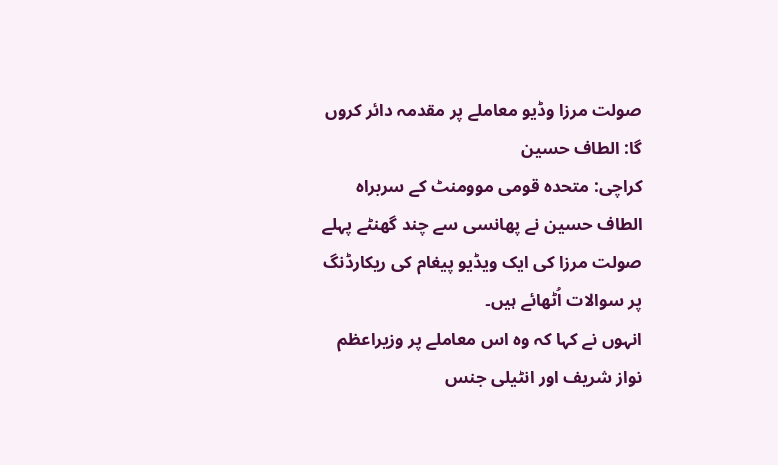صولت مرزا وڈیو معاملے پر مقدمہ دائر کروں گا: الطاف حسین
کراچی: متحدہ قومی موومنٹ کے سربراہ الطاف حسین نے پھانسی سے چند گھنٹے پہلے صولت مرزا کی ایک ویڈیو پیغام کی ریکارڈنگ پر سوالات اُٹھائے ہیں۔
انہوں نے کہا کہ وہ اس معاملے پر وزیراعظم نواز شریف اور انٹیلی جنس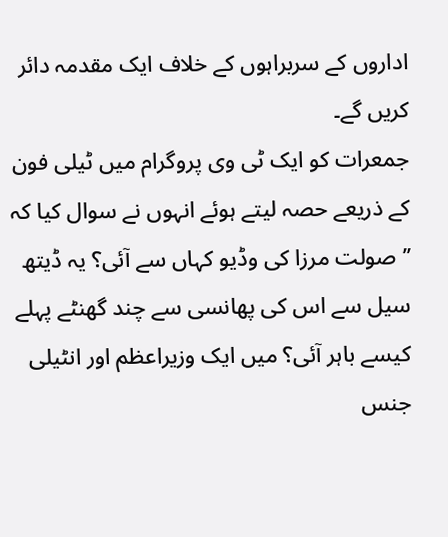اداروں کے سربراہوں کے خلاف ایک مقدمہ دائر کریں گے۔
جمعرات کو ایک ٹی وی پروگرام میں ٹیلی فون کے ذریعے حصہ لیتے ہوئے انہوں نے سوال کیا کہ ’’صولت مرزا کی وڈیو کہاں سے آئی؟ یہ ڈیتھ سیل سے اس کی پھانسی سے چند گھنٹے پہلے کیسے باہر آئی؟ میں ایک وزیراعظم اور انٹیلی جنس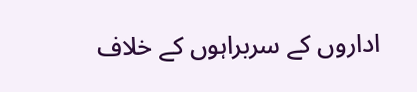اداروں کے سربراہوں کے خلاف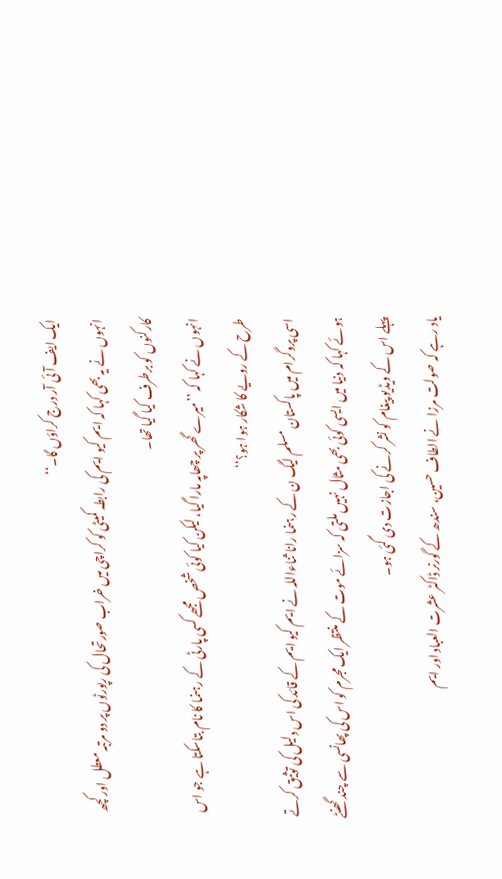ایک ایف آئی آر درج کراؤں گا۔‘‘
انہوں نے یہ بھی کہا کہ ایم کیو ایم کی رابطہ کمیٹی کو کراچی میں خراب صورتحال کی رپورٹوں پر دو مرتبہ معطل اور کچھ کارکنوں کو برطرف کیا گیا تھا۔
انہوں نے کہا کہ ’’میرے گھر پر چھاپہ مارا گیا، لیکن کیا کوئی شخص مجھے کسی پارٹی کے رہنما کا نام بتاسکتا ہے جو اس طرح کے رویے کا شکار ہوا ہو؟‘‘
اسی پروگرام میں پاکستان مسلم لیگ ن کے رہنما رانا ثناءاللہ نے ایم کیو ایم کے قائد کی اس دلیل کی توثیق کرتے ہوئے کہا کہ دنیا میں ایسی کوئی بھی مثال نہیں ملتی کہ سزائے موت کے منتظر ایک مجرم کو اس کی پھانسی سے چند گھنٹے پہلے اس کے ویڈیو پیغام کو نشر کرنے کی اجازت دی گئی ہو۔
یاد رہے کہ صولت مرزا نے الطاف حسین، سندھ کے گورنر ڈاکٹر عشرت العباد اور ایم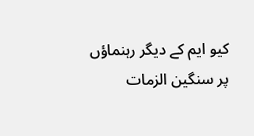کیو ایم کے دیگر رہنماؤں پر سنگین الزمات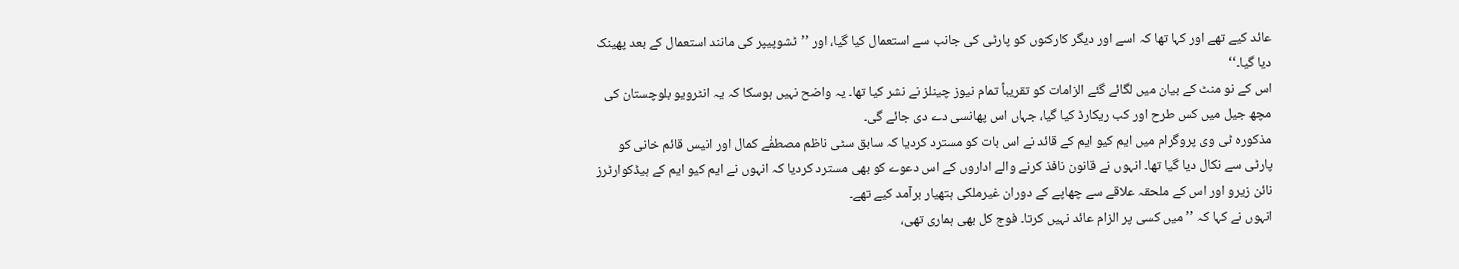عائد کیے تھے اور کہا تھا کہ اسے اور دیگر کارکنوں کو پارٹی کی جانب سے استعمال کیا گیا، اور ’’ٹشوپیپر کی مانند استعمال کے بعد پھینک دیا گیا۔‘‘
اس کے نو منٹ کے بیان میں لگائے گئے الزامات کو تقریباً تمام نیوز چینلز نے نشر کیا تھا۔ یہ واضح نہیں ہوسکا کہ یہ انٹرویو بلوچستان کی مچھ جیل میں کس طرح اور کب ریکارڈ کیا گیا، جہاں اس پھانسی دے دی جائے گی۔
مذکورہ ٹی وی پروگرام میں ایم کیو ایم کے قائد نے اس بات کو مسترد کردیا کہ سابق سٹی ناظم مصطفٰے کمال اور انیس قائم خانی کو پارٹی سے نکال دیا گیا تھا۔ انہوں نے قانون نافذ کرنے والے اداروں کے اس دعوے کو بھی مسترد کردیا کہ انہوں نے ایم کیو ایم کے ہیڈکوارٹرز نائن زیرو اور اس کے ملحقہ علاقے سے چھاپے کے دوران غیرملکی ہتھیار برآمد کیے تھے۔
انہوں نے کہا کہ ’’میں کسی پر الزام عائد نہیں کرتا۔ فوج کل بھی ہماری تھی،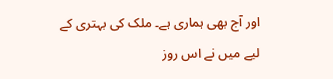اور آج بھی ہماری ہے۔ ملک کی بہتری کے لیے میں نے اس روز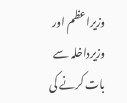وزیراعظم اور وزیرداخلہ سے بات کرنے کی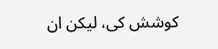کوشش کی، لیکن ان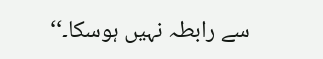سے رابطہ نہیں ہوسکا۔‘‘